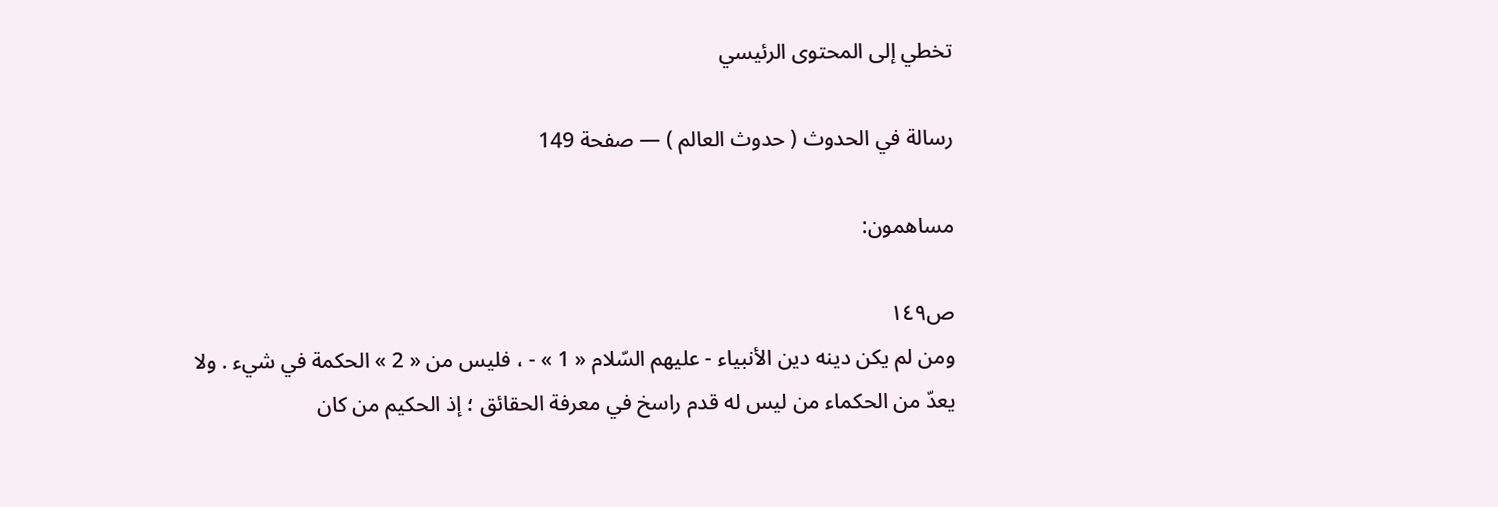تخطي إلى المحتوى الرئيسي

رسالة في الحدوث ( حدوث العالم ) — صفحة 149

مساهمون:

ص١٤٩
ومن لم يكن دينه دين الأنبياء - عليهم السّلام « 1 » - ، فليس من « 2 » الحكمة في شيء . ولا يعدّ من الحكماء من ليس له قدم راسخ في معرفة الحقائق ؛ إذ الحكيم من كان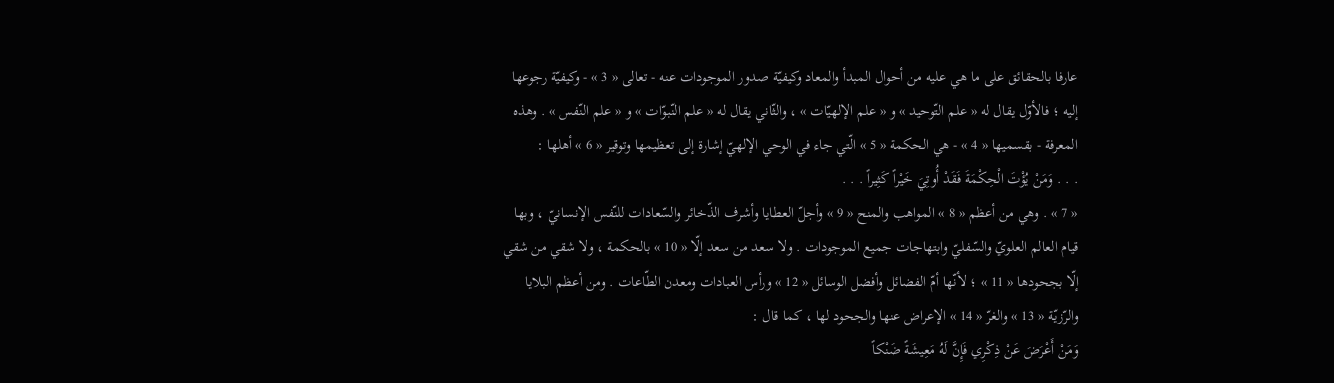عارفا بالحقائق على ما هي عليه من أحوال المبدأ والمعاد وكيفيّة صدور الموجودات عنه - تعالى « 3 » - وكيفيّة رجوعها إليه ؛ فالأوّل يقال له « علم التّوحيد » و « علم الإلهيّات » ، والثّاني يقال له « علم النّبوّات » و « علم النّفس » . وهذه المعرفة - بقسميها « 4 » - هي الحكمة « 5 » الّتي جاء في الوحي الإلهيّ إشارة إلى تعظيمها وتوقير « 6 » أهلها :
. . . وَمَنْ يُؤْتَ الْحِكْمَةَ فَقَدْ أُوتِيَ خَيْراً كَثِيراً . . .
« 7 » . وهي من أعظم « 8 » المواهب والمنح « 9 » وأجلّ العطايا وأشرف الذّخائر والسّعادات للنّفس الإنسانيّ ، وبها قيام العالم العلويّ والسّفليّ وابتهاجات جميع الموجودات . ولا سعد من سعد إلّا « 10 » بالحكمة ، ولا شقي من شقي إلّا بجحودها « 11 » ؛ لأنّها أمّ الفضائل وأفضل الوسائل « 12 » ورأس العبادات ومعدن الطّاعات . ومن أعظم البلايا والرّزيّة « 13 » والغرّ « 14 » الإعراض عنها والجحود لها ، كما قال :
وَمَنْ أَعْرَضَ عَنْ ذِكْرِي فَإِنَّ لَهُ مَعِيشَةً ضَنْكاً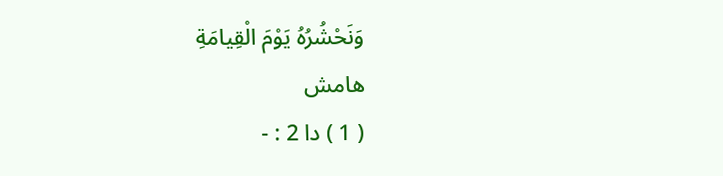وَنَحْشُرُهُ يَوْمَ الْقِيامَةِ
هامش
( 1 ) دا 2 : -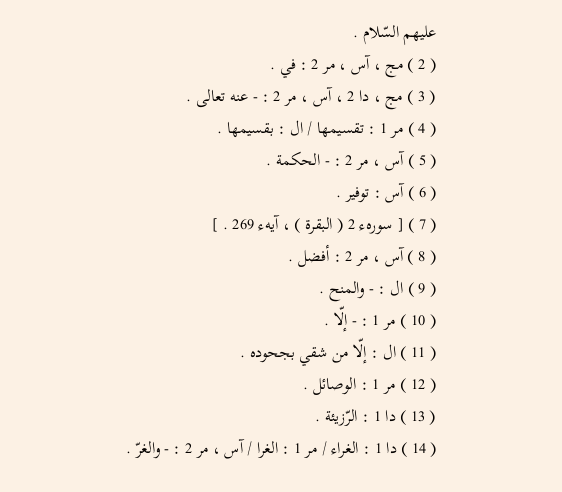عليهم السّلام .
( 2 ) مج ، آس ، مر 2 : في .
( 3 ) مج ، دا 2 ، آس ، مر 2 : - عنه تعالى .
( 4 ) مر 1 : تقسيمها / ال : بقسيمها .
( 5 ) آس ، مر 2 : - الحكمة .
( 6 ) آس : توفير .
( 7 ) [ سورهء 2 ( البقرة ) ، آيهء 269 . ]
( 8 ) آس ، مر 2 : أفضل .
( 9 ) ال : - والمنح .
( 10 ) مر 1 : - إلّا .
( 11 ) ال : إلّا من شقي بجحوده .
( 12 ) مر 1 : الوصائل .
( 13 ) دا 1 : الرّزيئة .
( 14 ) دا 1 : الغراء / مر 1 : الغرا / آس ، مر 2 : - والغرّ .